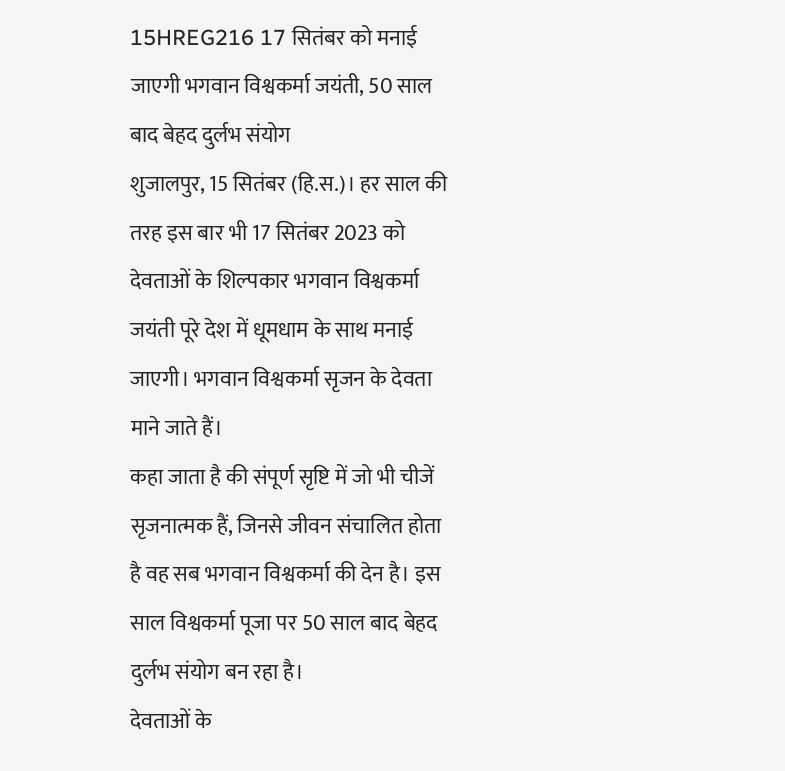15HREG216 17 सितंबर को मनाई जाएगी भगवान विश्वकर्मा जयंती, 50 साल बाद बेहद दुर्लभ संयोग
शुजालपुर, 15 सितंबर (हि.स.)। हर साल की तरह इस बार भी 17 सितंबर 2023 को देवताओं के शिल्पकार भगवान विश्वकर्मा जयंती पूरे देश में धूमधाम के साथ मनाई जाएगी। भगवान विश्वकर्मा सृजन के देवता माने जाते हैं।
कहा जाता है की संपूर्ण सृष्टि में जो भी चीजें सृजनात्मक हैं, जिनसे जीवन संचालित होता है वह सब भगवान विश्वकर्मा की देन है। इस साल विश्वकर्मा पूजा पर 50 साल बाद बेहद दुर्लभ संयोग बन रहा है।
देवताओं के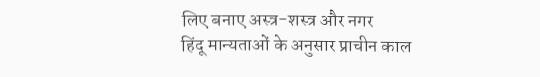लिए बनाए अस्त्र-शस्त्र और नगर
हिंदू मान्यताओं के अनुसार प्राचीन काल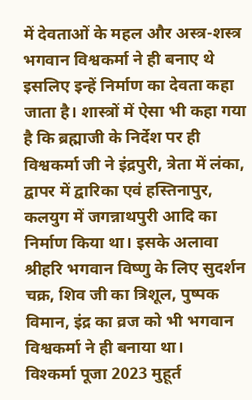में देवताओं के महल और अस्त्र-शस्त्र भगवान विश्वकर्मा ने ही बनाए थे इसलिए इन्हें निर्माण का देवता कहा जाता है। शास्त्रों में ऐसा भी कहा गया है कि ब्रह्माजी के निर्देश पर ही विश्वकर्मा जी ने इंद्रपुरी, त्रेता में लंका, द्वापर में द्वारिका एवं हस्तिनापुर, कलयुग में जगन्नाथपुरी आदि का निर्माण किया था। इसके अलावा श्रीहरि भगवान विष्णु के लिए सुदर्शन चक्र, शिव जी का त्रिशूल, पुष्पक विमान, इंद्र का व्रज को भी भगवान विश्वकर्मा ने ही बनाया था।
विश्कर्मा पूजा 2023 मुहूर्त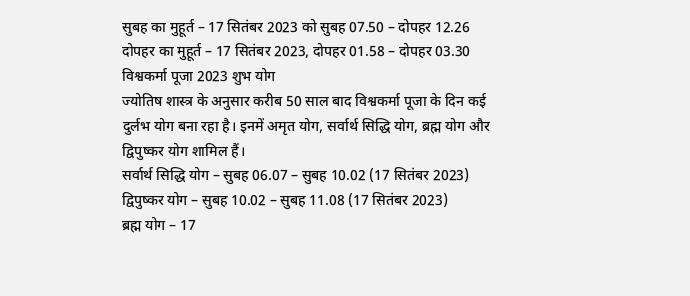सुबह का मुहूर्त – 17 सितंबर 2023 को सुबह 07.50 – दोपहर 12.26
दोपहर का मुहूर्त – 17 सितंबर 2023, दोपहर 01.58 – दोपहर 03.30
विश्वकर्मा पूजा 2023 शुभ योग
ज्योतिष शास्त्र के अनुसार करीब 50 साल बाद विश्वकर्मा पूजा के दिन कई दुर्लभ योग बना रहा है। इनमें अमृत योग, सर्वार्थ सिद्धि योग, ब्रह्म योग और द्विपुष्कर योग शामिल हैं।
सर्वार्थ सिद्धि योग – सुबह 06.07 – सुबह 10.02 (17 सितंबर 2023)
द्विपुष्कर योग – सुबह 10.02 – सुबह 11.08 (17 सितंबर 2023)
ब्रह्म योग – 17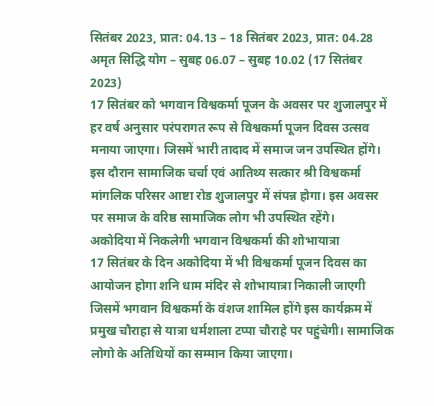सितंबर 2023, प्रात: 04.13 – 18 सितंबर 2023, प्रात: 04.28
अमृत सिद्धि योग – सुबह 06.07 – सुबह 10.02 (17 सितंबर 2023)
17 सितंबर को भगवान विश्वकर्मा पूजन के अवसर पर शुजालपुर में हर वर्ष अनुसार परंपरागत रूप से विश्वकर्मा पूजन दिवस उत्सव मनाया जाएगा। जिसमें भारी तादाद में समाज जन उपस्थित होंगे। इस दौरान सामाजिक चर्चा एवं आतिथ्य सत्कार श्री विश्वकर्मा मांगलिक परिसर आष्टा रोड शुजालपुर में संपन्न होगा। इस अवसर पर समाज के वरिष्ठ सामाजिक लोग भी उपस्थित रहेंगे।
अकोदिया में निकलेगी भगवान विश्वकर्मा की शोभायात्रा
17 सितंबर के दिन अकोदिया में भी विश्वकर्मा पूजन दिवस का आयोजन होगा शनि धाम मंदिर से शोभायात्रा निकाली जाएगी जिसमें भगवान विश्वकर्मा के वंशज शामिल होंगे इस कार्यक्रम में प्रमुख चौराहा से यात्रा धर्मशाला टप्पा चौराहे पर पहुंचेगी। सामाजिक लोगो के अतिथियों का सम्मान किया जाएगा।